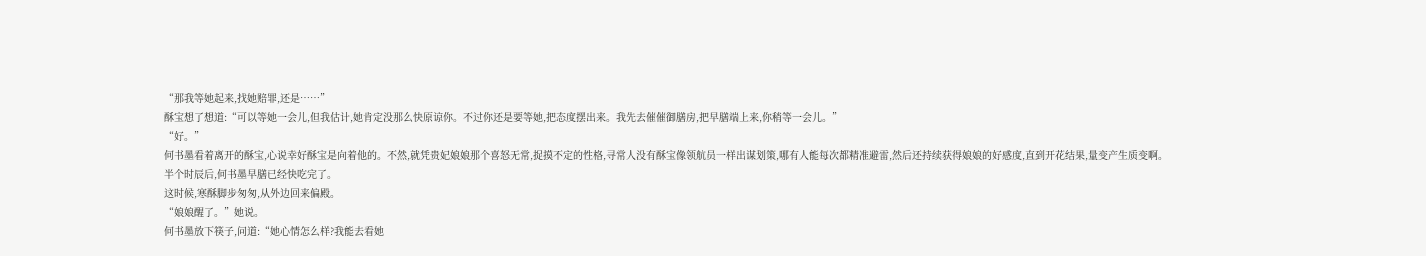“那我等她起来,找她赔罪,还是……”
酥宝想了想道:“可以等她一会儿,但我估计,她肯定没那么快原谅你。不过你还是要等她,把态度摆出来。我先去催催御膳房,把早膳端上来,你稍等一会儿。”
“好。”
何书墨看着离开的酥宝,心说幸好酥宝是向着他的。不然,就凭贵妃娘娘那个喜怒无常,捉摸不定的性格,寻常人没有酥宝像领航员一样出谋划策,哪有人能每次都精准避雷,然后还持续获得娘娘的好感度,直到开花结果,量变产生质变啊。
半个时辰后,何书墨早膳已经快吃完了。
这时候,寒酥脚步匆匆,从外边回来偏殿。
“娘娘醒了。”她说。
何书墨放下筷子,问道:“她心情怎么样?我能去看她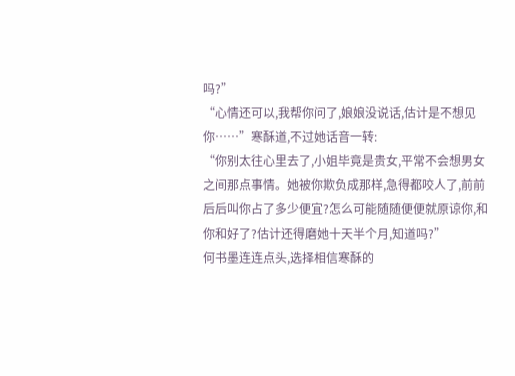吗?”
“心情还可以,我帮你问了,娘娘没说话,估计是不想见你……”寒酥道,不过她话音一转:
“你别太往心里去了,小姐毕竟是贵女,平常不会想男女之间那点事情。她被你欺负成那样,急得都咬人了,前前后后叫你占了多少便宜?怎么可能随随便便就原谅你,和你和好了?估计还得磨她十天半个月,知道吗?”
何书墨连连点头,选择相信寒酥的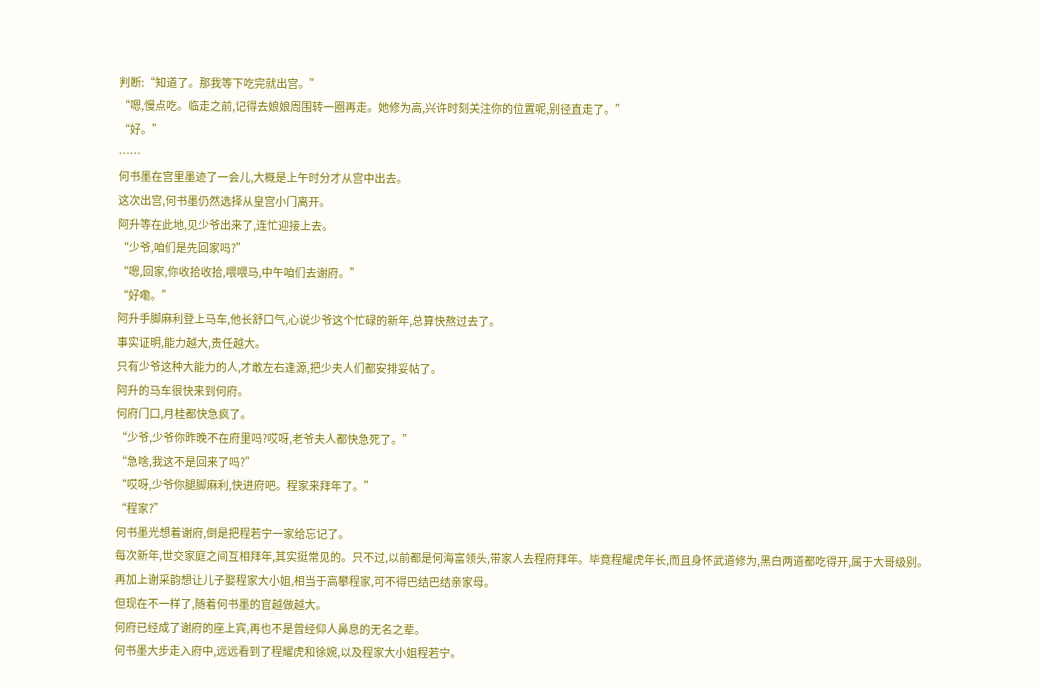判断:“知道了。那我等下吃完就出宫。”
“嗯,慢点吃。临走之前,记得去娘娘周围转一圈再走。她修为高,兴许时刻关注你的位置呢,别径直走了。”
“好。”
……
何书墨在宫里墨迹了一会儿,大概是上午时分才从宫中出去。
这次出宫,何书墨仍然选择从皇宫小门离开。
阿升等在此地,见少爷出来了,连忙迎接上去。
“少爷,咱们是先回家吗?”
“嗯,回家,你收拾收拾,喂喂马,中午咱们去谢府。”
“好嘞。”
阿升手脚麻利登上马车,他长舒口气,心说少爷这个忙碌的新年,总算快熬过去了。
事实证明,能力越大,责任越大。
只有少爷这种大能力的人,才敢左右逢源,把少夫人们都安排妥帖了。
阿升的马车很快来到何府。
何府门口,月桂都快急疯了。
“少爷,少爷你昨晚不在府里吗?哎呀,老爷夫人都快急死了。”
“急啥,我这不是回来了吗?”
“哎呀,少爷你腿脚麻利,快进府吧。程家来拜年了。”
“程家?”
何书墨光想着谢府,倒是把程若宁一家给忘记了。
每次新年,世交家庭之间互相拜年,其实挺常见的。只不过,以前都是何海富领头,带家人去程府拜年。毕竟程耀虎年长,而且身怀武道修为,黑白两道都吃得开,属于大哥级别。
再加上谢采韵想让儿子娶程家大小姐,相当于高攀程家,可不得巴结巴结亲家母。
但现在不一样了,随着何书墨的官越做越大。
何府已经成了谢府的座上宾,再也不是曾经仰人鼻息的无名之辈。
何书墨大步走入府中,远远看到了程耀虎和徐婉,以及程家大小姐程若宁。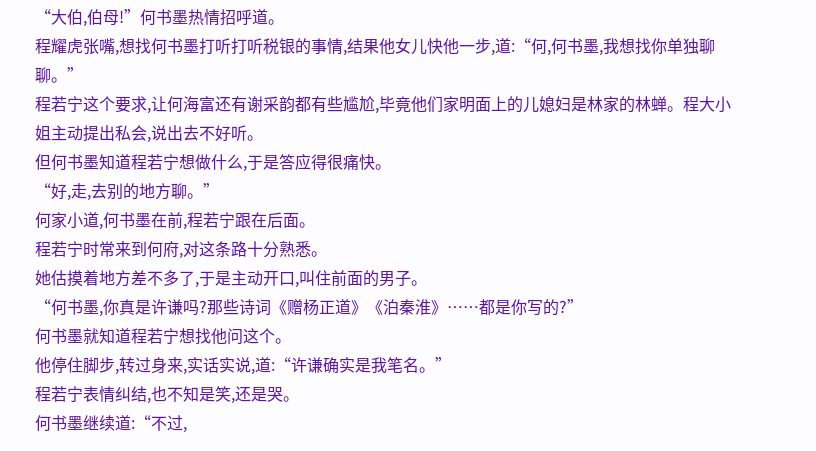“大伯,伯母!”何书墨热情招呼道。
程耀虎张嘴,想找何书墨打听打听税银的事情,结果他女儿快他一步,道:“何,何书墨,我想找你单独聊聊。”
程若宁这个要求,让何海富还有谢采韵都有些尴尬,毕竟他们家明面上的儿媳妇是林家的林蝉。程大小姐主动提出私会,说出去不好听。
但何书墨知道程若宁想做什么,于是答应得很痛快。
“好,走,去别的地方聊。”
何家小道,何书墨在前,程若宁跟在后面。
程若宁时常来到何府,对这条路十分熟悉。
她估摸着地方差不多了,于是主动开口,叫住前面的男子。
“何书墨,你真是许谦吗?那些诗词《赠杨正道》《泊秦淮》……都是你写的?”
何书墨就知道程若宁想找他问这个。
他停住脚步,转过身来,实话实说,道:“许谦确实是我笔名。”
程若宁表情纠结,也不知是笑,还是哭。
何书墨继续道:“不过,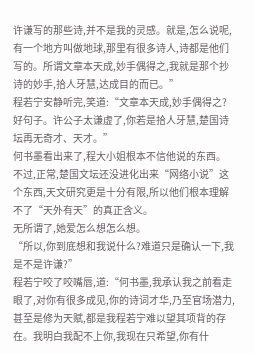许谦写的那些诗,并不是我的灵感。就是,怎么说呢,有一个地方叫做地球,那里有很多诗人,诗都是他们写的。所谓文章本天成,妙手偶得之,我就是那个抄诗的妙手,拾人牙慧,达成目的而已。”
程若宁安静听完,笑道:“文章本天成,妙手偶得之?好句子。许公子太谦虚了,你若是拾人牙慧,楚国诗坛再无奇才、天才。”
何书墨看出来了,程大小姐根本不信他说的东西。
不过,正常,楚国文坛还没进化出来“网络小说”这个东西,天文研究更是十分有限,所以他们根本理解不了“天外有天”的真正含义。
无所谓了,她爱怎么想怎么想。
“所以,你到底想和我说什么?难道只是确认一下,我是不是许谦?”
程若宁咬了咬嘴唇,道:“何书墨,我承认我之前看走眼了,对你有很多成见,你的诗词才华,乃至官场潜力,甚至是修为天赋,都是我程若宁难以望其项背的存在。我明白我配不上你,我现在只希望,你有什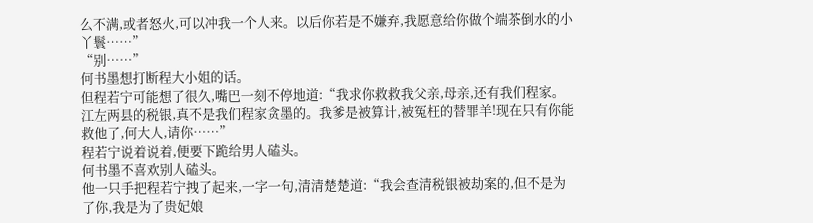么不满,或者怒火,可以冲我一个人来。以后你若是不嫌弃,我愿意给你做个端茶倒水的小丫鬟……”
“别……”
何书墨想打断程大小姐的话。
但程若宁可能想了很久,嘴巴一刻不停地道:“我求你救救我父亲,母亲,还有我们程家。江左两县的税银,真不是我们程家贪墨的。我爹是被算计,被冤枉的替罪羊!现在只有你能救他了,何大人,请你……”
程若宁说着说着,便要下跪给男人磕头。
何书墨不喜欢别人磕头。
他一只手把程若宁拽了起来,一字一句,清清楚楚道:“我会查清税银被劫案的,但不是为了你,我是为了贵妃娘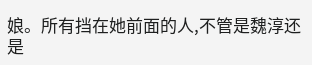娘。所有挡在她前面的人,不管是魏淳还是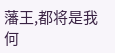藩王,都将是我何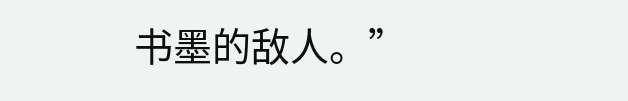书墨的敌人。”